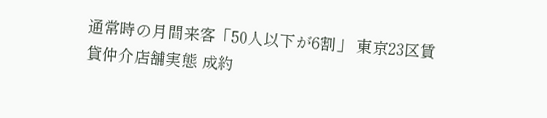通常時の月間来客「50人以下が6割」 東京23区賃貸仲介店舗実態 成約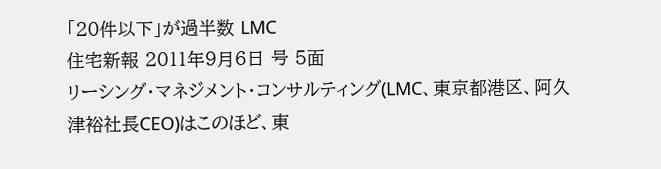「20件以下」が過半数 LMC
住宅新報 2011年9月6日 号 5面
リーシング・マネジメント・コンサルティング(LMC、東京都港区、阿久津裕社長CEO)はこのほど、東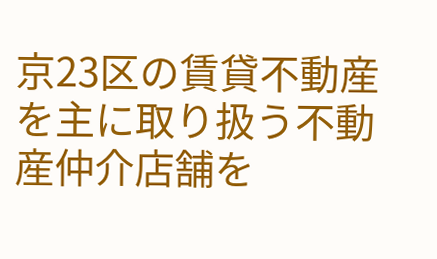京23区の賃貸不動産を主に取り扱う不動産仲介店舗を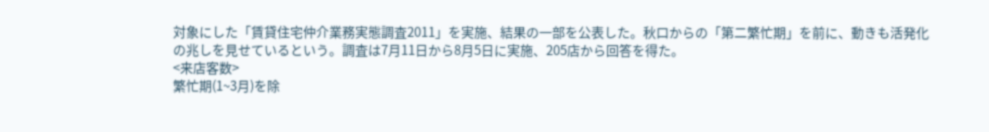対象にした「賃貸住宅仲介業務実態調査2011」を実施、結果の一部を公表した。秋口からの「第二繁忙期」を前に、動きも活発化の兆しを見せているという。調査は7月11日から8月5日に実施、205店から回答を得た。
<来店客数>
繁忙期(1~3月)を除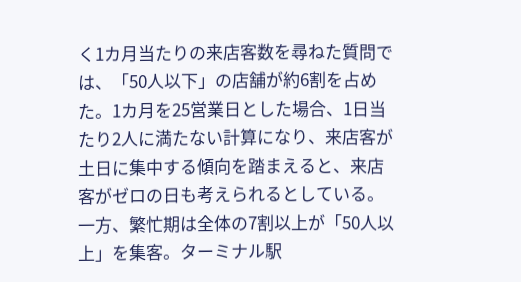く1カ月当たりの来店客数を尋ねた質問では、「50人以下」の店舗が約6割を占めた。1カ月を25営業日とした場合、1日当たり2人に満たない計算になり、来店客が土日に集中する傾向を踏まえると、来店客がゼロの日も考えられるとしている。一方、繁忙期は全体の7割以上が「50人以上」を集客。ターミナル駅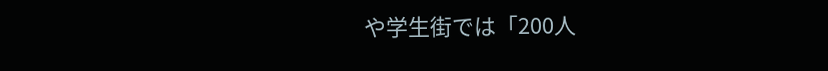や学生街では「200人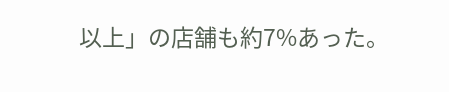以上」の店舗も約7%あった。